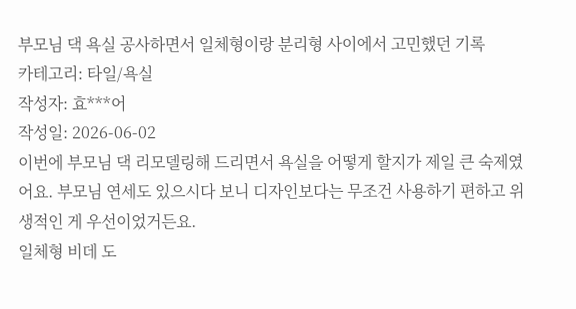부모님 댁 욕실 공사하면서 일체형이랑 분리형 사이에서 고민했던 기록
카테고리: 타일/욕실
작성자: 효***어
작성일: 2026-06-02
이번에 부모님 댁 리모델링해 드리면서 욕실을 어떻게 할지가 제일 큰 숙제였어요. 부모님 연세도 있으시다 보니 디자인보다는 무조건 사용하기 편하고 위생적인 게 우선이었거든요.
일체형 비데 도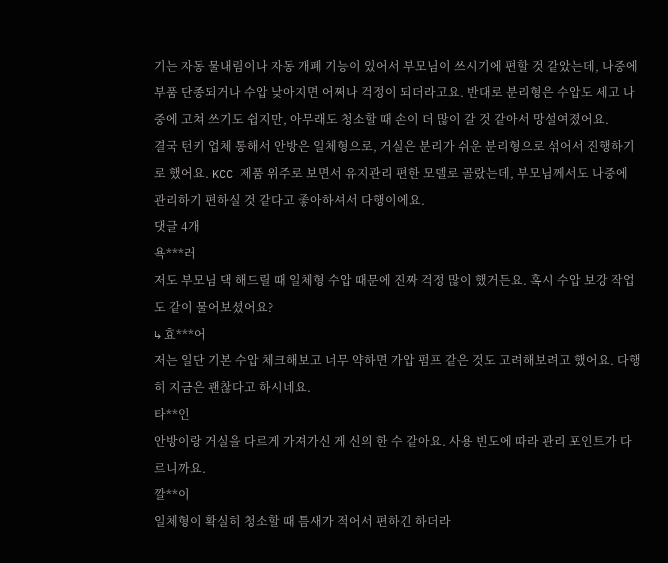기는 자동 물내림이나 자동 개폐 기능이 있어서 부모님이 쓰시기에 편할 것 같았는데, 나중에 부품 단종되거나 수압 낮아지면 어쩌나 걱정이 되더라고요. 반대로 분리형은 수압도 세고 나중에 고쳐 쓰기도 쉽지만, 아무래도 청소할 때 손이 더 많이 갈 것 같아서 망설여졌어요.
결국 턴키 업체 통해서 안방은 일체형으로, 거실은 분리가 쉬운 분리형으로 섞어서 진행하기로 했어요. KCC 제품 위주로 보면서 유지관리 편한 모델로 골랐는데, 부모님께서도 나중에 관리하기 편하실 것 같다고 좋아하셔서 다행이에요.
댓글 4개
욕***러
저도 부모님 댁 해드릴 때 일체형 수압 때문에 진짜 걱정 많이 했거든요. 혹시 수압 보강 작업도 같이 물어보셨어요?
↳ 효***어
저는 일단 기본 수압 체크해보고 너무 약하면 가압 펌프 같은 것도 고려해보려고 했어요. 다행히 지금은 괜찮다고 하시네요.
타**인
안방이랑 거실을 다르게 가져가신 게 신의 한 수 같아요. 사용 빈도에 따라 관리 포인트가 다르니까요.
깔**이
일체형이 확실히 청소할 때 틈새가 적어서 편하긴 하더라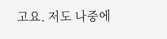고요. 저도 나중에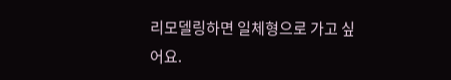리모델링하면 일체형으로 가고 싶어요.